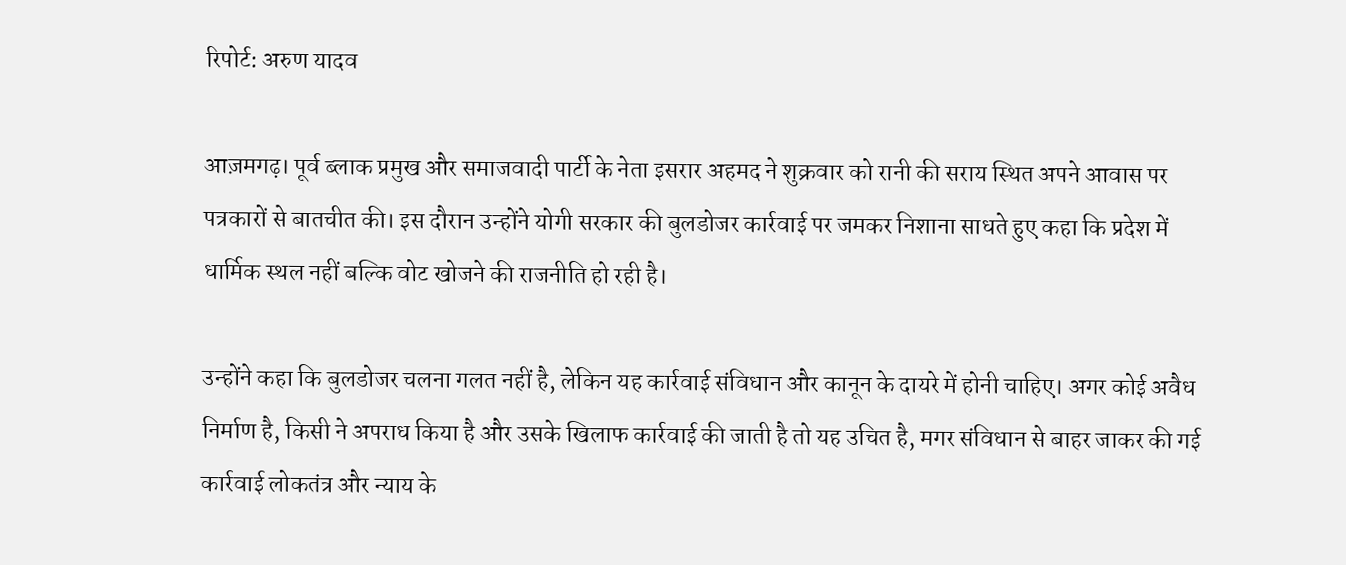रिपोर्ट: अरुण यादव

आज़मगढ़। पूर्व ब्लाक प्रमुख और समाजवादी पार्टी के नेता इसरार अहमद ने शुक्रवार को रानी की सराय स्थित अपने आवास पर पत्रकारों से बातचीत की। इस दौरान उन्होंने योगी सरकार की बुलडोजर कार्रवाई पर जमकर निशाना साधते हुए कहा कि प्रदेश में धार्मिक स्थल नहीं बल्कि वोट खोजने की राजनीति हो रही है।

उन्होंने कहा कि बुलडोजर चलना गलत नहीं है, लेकिन यह कार्रवाई संविधान और कानून के दायरे में होनी चाहिए। अगर कोई अवैध निर्माण है, किसी ने अपराध किया है और उसके खिलाफ कार्रवाई की जाती है तो यह उचित है, मगर संविधान से बाहर जाकर की गई कार्रवाई लोकतंत्र और न्याय के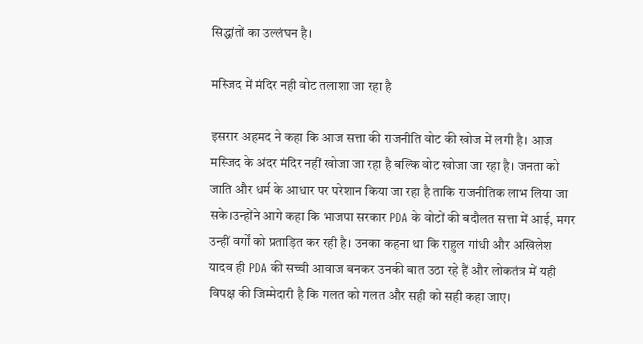सिद्धांतों का उल्लंघन है।

मस्जिद में मंदिर नही वोट तलाशा जा रहा है

इसरार अहमद ने कहा कि आज सत्ता की राजनीति वोट की खोज में लगी है। आज मस्जिद के अंदर मंदिर नहीं खोजा जा रहा है बल्कि वोट खोजा जा रहा है। जनता को जाति और धर्म के आधार पर परेशान किया जा रहा है ताकि राजनीतिक लाभ लिया जा सके।उन्होंने आगे कहा कि भाजपा सरकार PDA के वोटों की बदौलत सत्ता में आई, मगर उन्हीं वर्गों को प्रताड़ित कर रही है। उनका कहना था कि राहुल गांधी और अखिलेश यादव ही PDA की सच्ची आवाज बनकर उनकी बात उठा रहे हैं और लोकतंत्र में यही विपक्ष की जिम्मेदारी है कि गलत को गलत और सही को सही कहा जाए।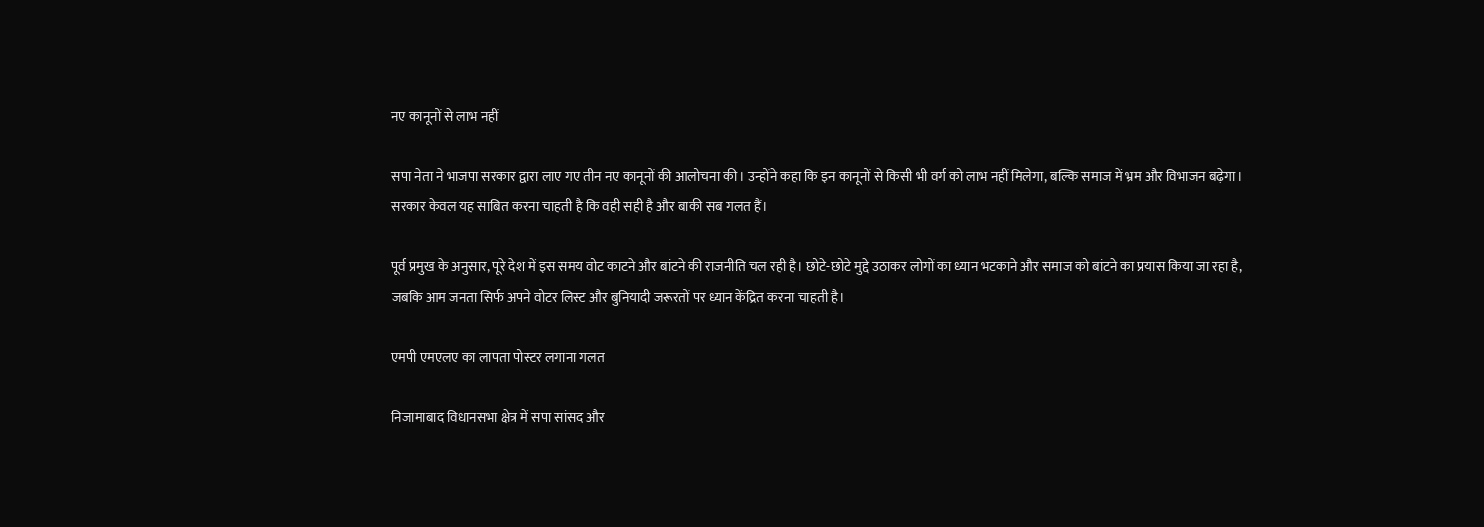नए कानूनों से लाभ नहीं

सपा नेता ने भाजपा सरकार द्वारा लाए गए तीन नए कानूनों की आलोचना की। उन्होंने कहा कि इन कानूनों से किसी भी वर्ग को लाभ नहीं मिलेगा, बल्कि समाज में भ्रम और विभाजन बढ़ेगा। सरकार केवल यह साबित करना चाहती है कि वही सही है और बाकी सब गलत हैं।

पूर्व प्रमुख के अनुसार, पूरे देश में इस समय वोट काटने और बांटने की राजनीति चल रही है। छोटे-छोटे मुद्दे उठाकर लोगों का ध्यान भटकाने और समाज को बांटने का प्रयास किया जा रहा है, जबकि आम जनता सिर्फ अपने वोटर लिस्ट और बुनियादी जरूरतों पर ध्यान केंद्रित करना चाहती है।

एमपी एमएलए का लापता पोस्टर लगाना गलत

निजामाबाद विधानसभा क्षेत्र में सपा सांसद और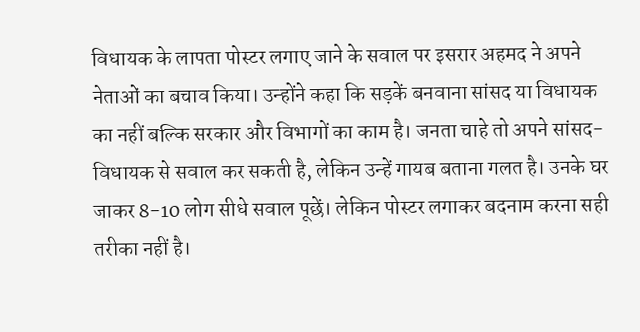विधायक के लापता पोस्टर लगाए जाने के सवाल पर इसरार अहमद ने अपने नेताओं का बचाव किया। उन्होंने कहा कि सड़कें बनवाना सांसद या विधायक का नहीं बल्कि सरकार और विभागों का काम है। जनता चाहे तो अपने सांसद-विधायक से सवाल कर सकती है, लेकिन उन्हें गायब बताना गलत है। उनके घर जाकर 8-10 लोग सीधे सवाल पूछें। लेकिन पोस्टर लगाकर बदनाम करना सही तरीका नहीं है।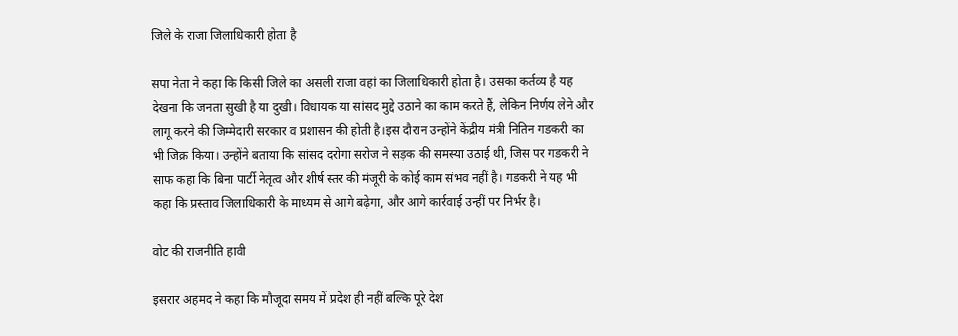जिले के राजा जिलाधिकारी होता है

सपा नेता ने कहा कि किसी जिले का असली राजा वहां का जिलाधिकारी होता है। उसका कर्तव्य है यह देखना कि जनता सुखी है या दुखी। विधायक या सांसद मुद्दे उठाने का काम करते हैं, लेकिन निर्णय लेने और लागू करने की जिम्मेदारी सरकार व प्रशासन की होती है।इस दौरान उन्होंने केंद्रीय मंत्री नितिन गडकरी का भी जिक्र किया। उन्होंने बताया कि सांसद दरोगा सरोज ने सड़क की समस्या उठाई थी, जिस पर गडकरी ने साफ कहा कि बिना पार्टी नेतृत्व और शीर्ष स्तर की मंजूरी के कोई काम संभव नहीं है। गडकरी ने यह भी कहा कि प्रस्ताव जिलाधिकारी के माध्यम से आगे बढ़ेगा, और आगे कार्रवाई उन्हीं पर निर्भर है।

वोट की राजनीति हावी

इसरार अहमद ने कहा कि मौजूदा समय में प्रदेश ही नहीं बल्कि पूरे देश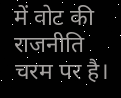में वोट की राजनीति चरम पर है।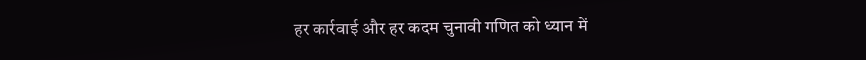हर कार्रवाई और हर कदम चुनावी गणित को ध्यान में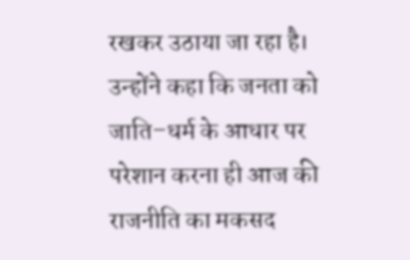रखकर उठाया जा रहा है। उन्होंने कहा कि जनता को जाति–धर्म के आधार पर परेशान करना ही आज की राजनीति का मकसद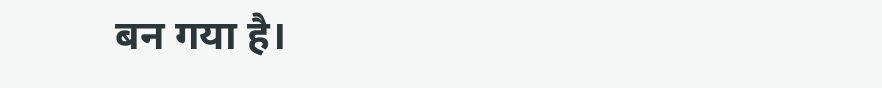बन गया है।